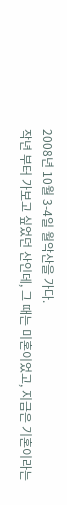2008년 10월 3-4일 월악산을 가다.
작년 부터 가보고 싶었던 산인데, 그 때는 미혼이었고, 지금은 기혼이라는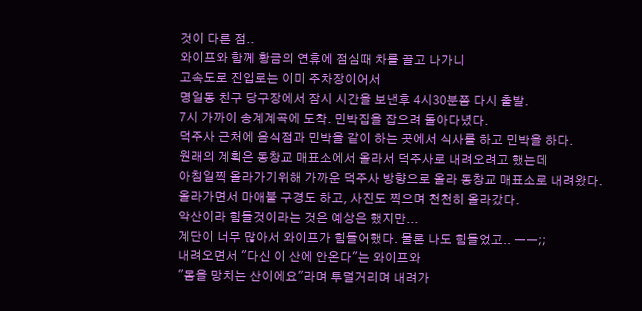것이 다른 점..
와이프와 함께 황금의 연휴에 점심때 차를 끌고 나가니
고속도로 진입로는 이미 주차장이어서
명일동 친구 당구장에서 잠시 시간을 보낸후 4시30분쯤 다시 출발.
7시 가까이 송계계곡에 도착. 민박집을 잡으려 돌아다녔다.
덕주사 근처에 음식점과 민박을 같이 하는 곳에서 식사를 하고 민박을 하다.
원래의 계획은 동창교 매표소에서 올라서 덕주사로 내려오려고 했는데
아침일찍 올라가기위해 가까운 덕주사 방향으로 올라 동창교 매표소로 내려왔다.
올라가면서 마애불 구경도 하고, 사진도 찍으며 천천히 올라갔다.
악산이라 힘들것이라는 것은 예상은 했지만...
계단이 너무 많아서 와이프가 힘들어했다. 물론 나도 힘들었고.. ㅡㅡ;;
내려오면서 "다신 이 산에 안온다"는 와이프와
"몸을 망치는 산이에요"라며 투덜거리며 내려가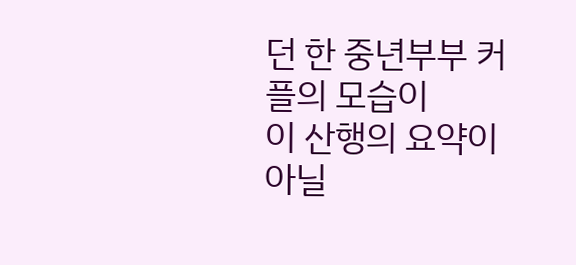던 한 중년부부 커플의 모습이
이 산행의 요약이 아닐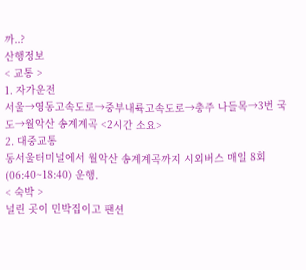까..?
산행정보
< 교통 >
1. 자가운전
서울→영동고속도로→중부내륙고속도로→충주 나들목→3번 국도→월악산 송계계곡 <2시간 소요>
2. 대중교통
동서울터미널에서 월악산 송계계곡까지 시외버스 매일 8회(06:40~18:40) 운행.
< 숙박 >
널린 곳이 민박집이고 팬션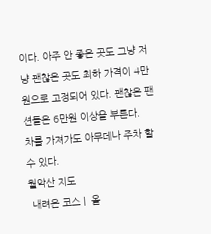이다. 아주 안 좋은 곳도 그냥 저냥 괜찮은 곳도 최하 가격이 4만원으로 고정되어 있다. 괜찮은 팬션들은 6만원 이상을 부른다.
차를 가져가도 아무데나 주차 할 수 있다.
월악산 지도
 내려온 코스 |  올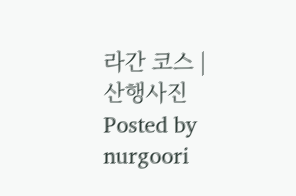라간 코스 |
산행사진
Posted by nurgoori